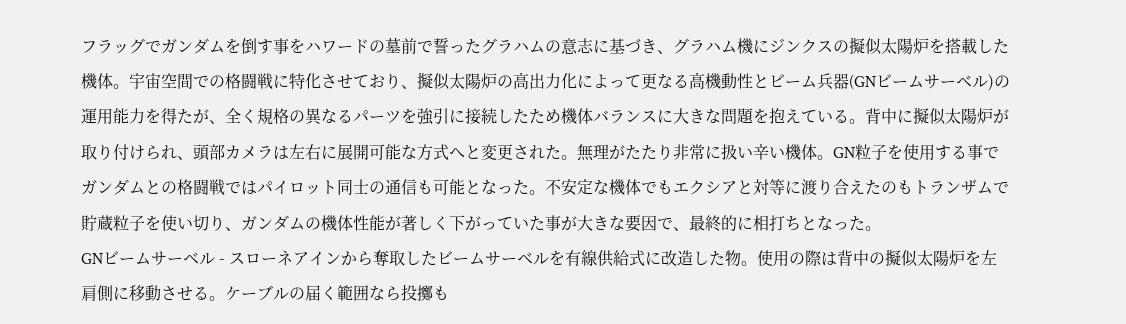フラッグでガンダムを倒す事をハワードの墓前で誓ったグラハムの意志に基づき、グラハム機にジンクスの擬似太陽炉を搭載した機体。宇宙空間での格闘戦に特化させており、擬似太陽炉の高出力化によって更なる高機動性とビーム兵器(GNビームサーベル)の運用能力を得たが、全く規格の異なるパーツを強引に接続したため機体バランスに大きな問題を抱えている。背中に擬似太陽炉が取り付けられ、頭部カメラは左右に展開可能な方式へと変更された。無理がたたり非常に扱い辛い機体。GN粒子を使用する事でガンダムとの格闘戦ではパイロット同士の通信も可能となった。不安定な機体でもエクシアと対等に渡り合えたのもトランザムで貯蔵粒子を使い切り、ガンダムの機体性能が著しく下がっていた事が大きな要因で、最終的に相打ちとなった。
GNビームサーベル - スローネアインから奪取したビームサーベルを有線供給式に改造した物。使用の際は背中の擬似太陽炉を左肩側に移動させる。ケーブルの届く範囲なら投擲も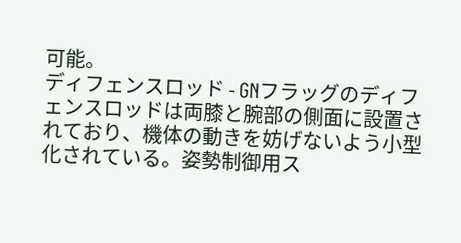可能。
ディフェンスロッド - GNフラッグのディフェンスロッドは両膝と腕部の側面に設置されており、機体の動きを妨げないよう小型化されている。姿勢制御用ス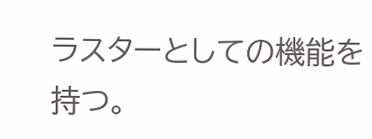ラスターとしての機能を持つ。